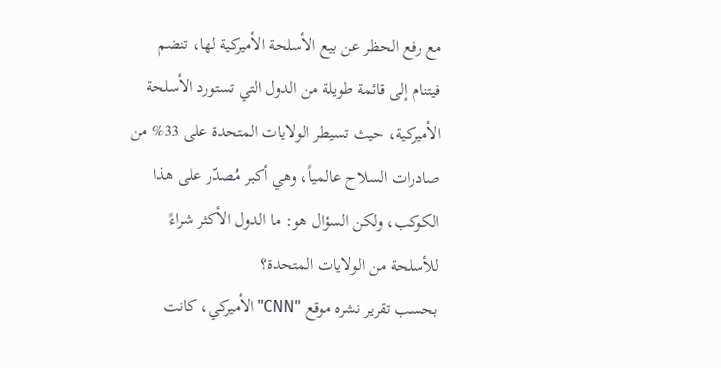مع رفع الحظر عن بيع الأسلحة الأميركية لها، تنضم فيتنام إلى قائمة طويلة من الدول التي تستورد الأسلحة الأميركية، حيث تسيطر الولايات المتحدة على 33% من صادرات السلاح عالمياً، وهي أكبر مُصدّر على هذا الكوكب، ولكن السؤال هو: ما الدول الأكثر شراءً للأسلحة من الولايات المتحدة؟
بحسب تقرير نشره موقع "CNN" الأميركي، كانت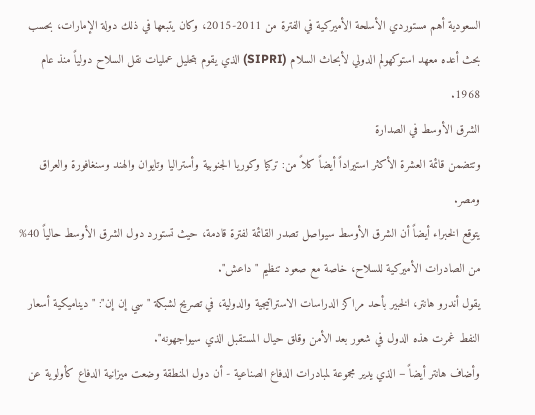السعودية أهم مستوردي الأسلحة الأميركية في الفترة من 2011-2015، وكان يتبعها في ذلك دولة الإمارات، بحسب بحث أعده معهد استوكهولم الدولي لأبحاث السلام (SIPRI) الذي يقوم بتحليل عمليات نقل السلاح دولياً منذ عام 1968.
الشرق الأوسط في الصدارة
وتتضمن قائمة العشرة الأكثر استيراداً أيضاً كلاً من: تركيا وكوريا الجنوبية وأستراليا وتايوان والهند وسنغافورة والعراق ومصر.
يتوقع الخبراء أيضاً أن الشرق الأوسط سيواصل تصدر القائمة لفترة قادمة، حيث تستورد دول الشرق الأوسط حالياً 40% من الصادرات الأميركية للسلاح، خاصة مع صعود تنظيم "داعش".
يقول أندرو هانتر، الخبير بأحد مراكز الدراسات الاستراتيجية والدولية، في تصريح لشبكة "سي إن إن": "ديناميكية أسعار النفط غمرت هذه الدول في شعور بعد الأمن وقلق حيال المستقبل الذي سيواجهونه".
وأضاف هانتر أيضاً – الذي يدير مجموعة لمبادرات الدفاع الصناعية - أن دول المنطقة وضعت ميزانية الدفاع كأولوية عن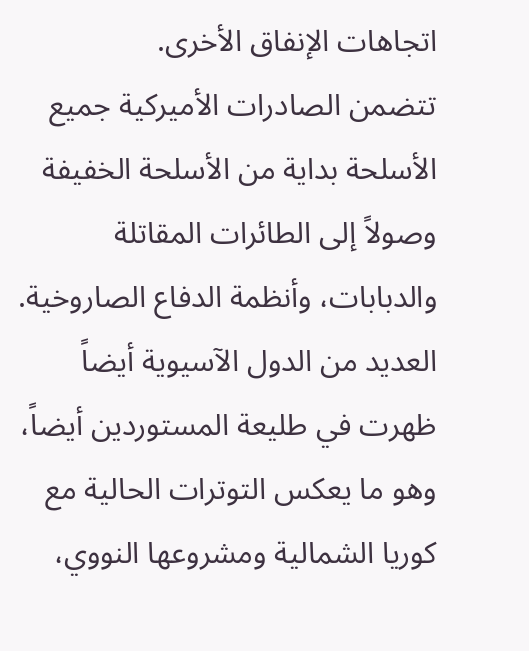اتجاهات الإنفاق الأخرى.
تتضمن الصادرات الأميركية جميع الأسلحة بداية من الأسلحة الخفيفة وصولاً إلى الطائرات المقاتلة والدبابات، وأنظمة الدفاع الصاروخية.
العديد من الدول الآسيوية أيضاً ظهرت في طليعة المستوردين أيضاً، وهو ما يعكس التوترات الحالية مع كوريا الشمالية ومشروعها النووي،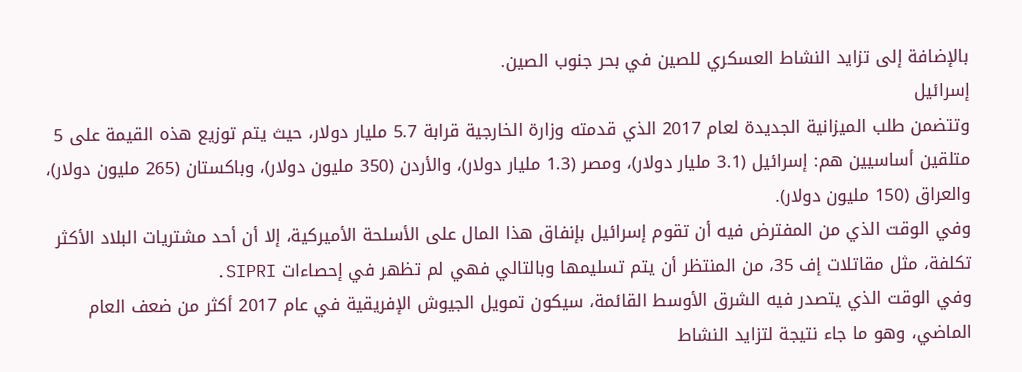بالإضافة إلى تزايد النشاط العسكري للصين في بحر جنوب الصين.
إسرائيل
وتتضمن طلب الميزانية الجديدة لعام 2017 الذي قدمته وزارة الخارجية قرابة 5.7 مليار دولار، حيث يتم توزيع هذه القيمة على 5 متلقين أساسيين هم: إسرائيل (3.1 مليار دولار)، ومصر (1.3 مليار دولار)، والأردن (350 مليون دولار)، وباكستان (265 مليون دولار)، والعراق (150 مليون دولار).
وفي الوقت الذي من المفترض فيه أن تقوم إسرائيل بإنفاق هذا المال على الأسلحة الأميركية، إلا أن أحد مشتريات البلاد الأكثر تكلفة، مثل مقاتلات إف 35، من المنتظر أن يتم تسليمها وبالتالي فهي لم تظهر في إحصاءات SIPRI.
وفي الوقت الذي يتصدر فيه الشرق الأوسط القائمة، سيكون تمويل الجيوش الإفريقية في عام 2017 أكثر من ضعف العام الماضي، وهو ما جاء نتيجة لتزايد النشاط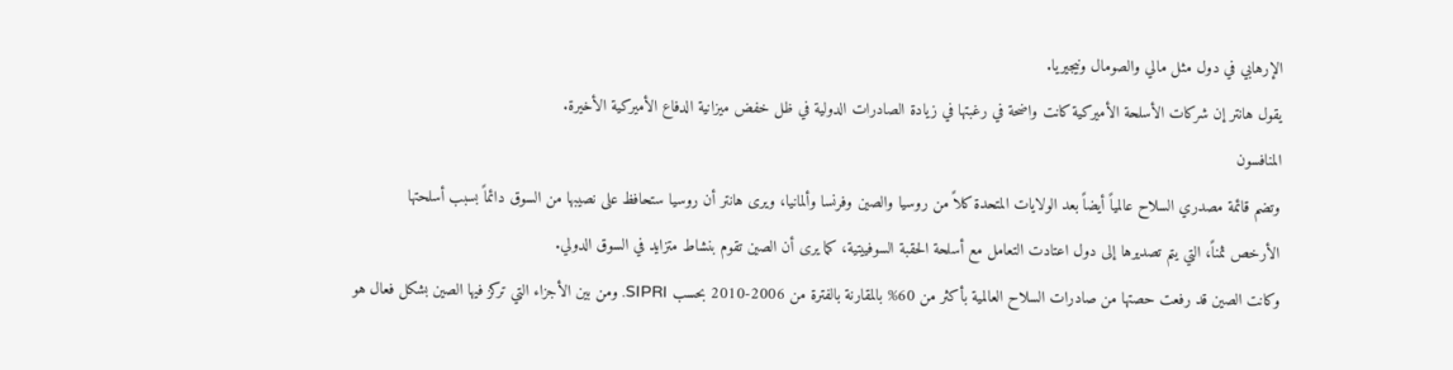الإرهابي في دول مثل مالي والصومال ونيجيريا.
يقول هانتر إن شركات الأسلحة الأميركية كانت واضحة في رغبتها في زيادة الصادرات الدولية في ظل خفض ميزانية الدفاع الأميركية الأخيرة.
المنافسون
وتضم قائمة مصدري السلاح عالمياً أيضاً بعد الولايات المتحدة كلاً من روسيا والصين وفرنسا وألمانيا، ويرى هانتر أن روسيا ستحافظ على نصيبها من السوق دائماً بسبب أسلحتها الأرخص ثمناً، التي يتم تصديرها إلى دول اعتادت التعامل مع أسلحة الحقبة السوفييتية، كما يرى أن الصين تقوم بنشاط متزايد في السوق الدولي.
وكانت الصين قد رفعت حصتها من صادرات السلاح العالمية بأكثر من 60% بالمقارنة بالفترة من 2006-2010 بحسب SIPRI. ومن بين الأجزاء التي تركز فيها الصين بشكل فعال هو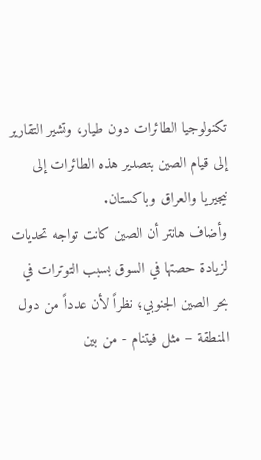تكنولوجيا الطائرات دون طيار، وتشير التقارير إلى قيام الصين بتصدير هذه الطائرات إلى نيجيريا والعراق وباكستان.
وأضاف هانتر أن الصين كانت تواجه تحديات لزيادة حصتها في السوق بسبب التوترات في بحر الصين الجنوبي؛ نظراً لأن عدداً من دول المنطقة – مثل فيتنام - من بين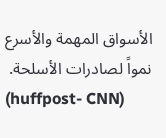الأسواق المهمة والأسرع نمواً لصادرات الأسلحة.
(huffpost- CNN)